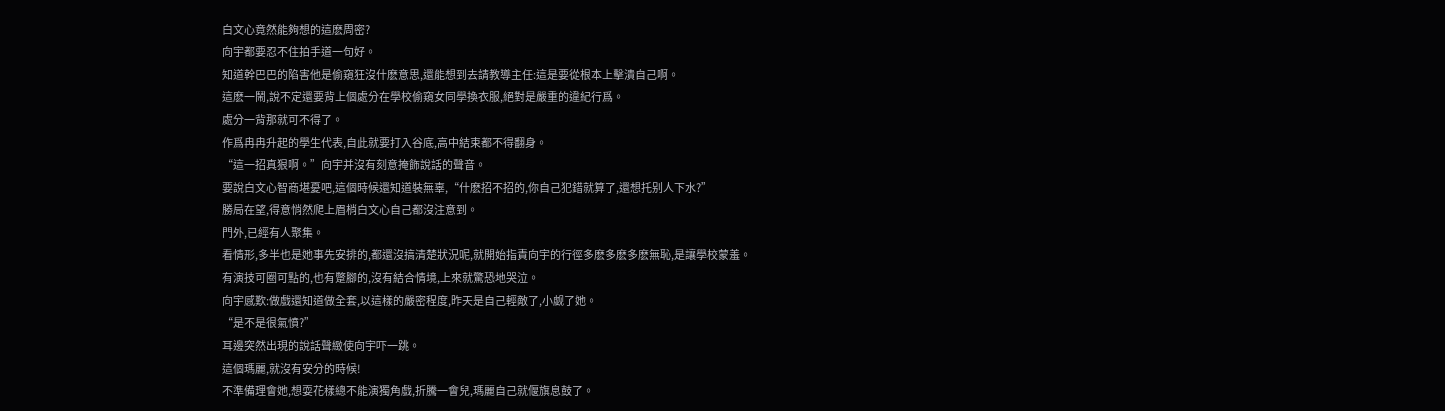白文心竟然能夠想的這麽周密?
向宇都要忍不住拍手道一句好。
知道幹巴巴的陷害他是偷窺狂沒什麽意思,還能想到去請教導主任:這是要從根本上擊潰自己啊。
這麽一鬧,說不定還要背上個處分在學校偷窺女同學換衣服,絕對是嚴重的違紀行爲。
處分一背那就可不得了。
作爲冉冉升起的學生代表,自此就要打入谷底,高中結束都不得翻身。
“這一招真狠啊。”向宇并沒有刻意掩飾說話的聲音。
要說白文心智商堪憂吧,這個時候還知道裝無辜,“什麽招不招的,你自己犯錯就算了,還想托别人下水?”
勝局在望,得意悄然爬上眉梢白文心自己都沒注意到。
門外,已經有人聚集。
看情形,多半也是她事先安排的,都還沒搞清楚狀況呢,就開始指責向宇的行徑多麽多麽多麽無恥,是讓學校蒙羞。
有演技可圈可點的,也有蹩腳的,沒有結合情境,上來就驚恐地哭泣。
向宇感歎:做戲還知道做全套,以這樣的嚴密程度,昨天是自己輕敵了,小觑了她。
“是不是很氣憤?”
耳邊突然出現的說話聲緻使向宇吓一跳。
這個瑪麗,就沒有安分的時候!
不準備理會她,想耍花樣總不能演獨角戲,折騰一會兒,瑪麗自己就偃旗息鼓了。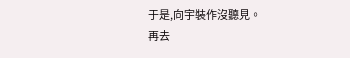于是,向宇裝作沒聽見。
再去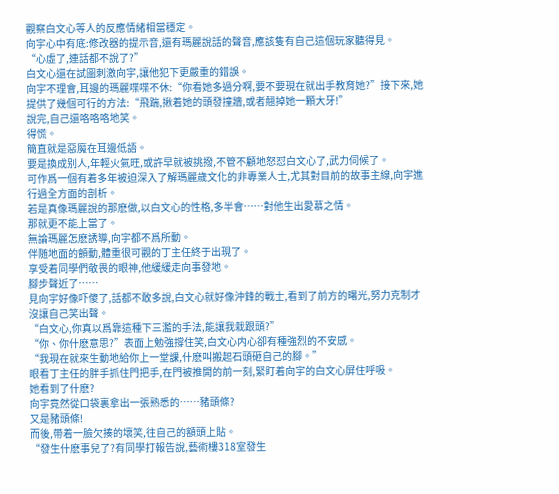觀察白文心等人的反應情緒相當穩定。
向宇心中有底:修改器的提示音,還有瑪麗說話的聲音,應該隻有自己這個玩家聽得見。
“心虛了,連話都不說了?”
白文心還在試圖刺激向宇,讓他犯下更嚴重的錯誤。
向宇不理會,耳邊的瑪麗喋喋不休:“你看她多過分啊,要不要現在就出手教育她?”接下來,她提供了幾個可行的方法:“飛踹,揪着她的頭發撞牆,或者翹掉她一顆大牙!”
說完,自己還咯咯咯地笑。
得慌。
簡直就是惡魔在耳邊低語。
要是換成别人,年輕火氣旺,或許早就被挑撥,不管不顧地怒怼白文心了,武力伺候了。
可作爲一個有着多年被迫深入了解瑪麗歲文化的非專業人士,尤其對目前的故事主線,向宇進行過全方面的剖析。
若是真像瑪麗說的那麽做,以白文心的性格,多半會……對他生出愛慕之情。
那就更不能上當了。
無論瑪麗怎麽誘導,向宇都不爲所動。
伴随地面的顫動,體重很可觀的丁主任終于出現了。
享受着同學們敬畏的眼神,他緩緩走向事發地。
腳步聲近了……
見向宇好像吓傻了,話都不敢多說,白文心就好像沖鋒的戰士,看到了前方的曙光,努力克制才沒讓自己笑出聲。
“白文心,你真以爲靠這種下三濫的手法,能讓我栽跟頭?”
“你、你什麽意思?”表面上勉強撐住笑,白文心内心卻有種強烈的不安感。
“我現在就來生動地給你上一堂課,什麽叫搬起石頭砸自己的腳。”
眼看丁主任的胖手抓住門把手,在門被推開的前一刻,緊盯着向宇的白文心屏住呼吸。
她看到了什麽?
向宇竟然從口袋裏拿出一張熟悉的……豬頭條?
又是豬頭條!
而後,帶着一臉欠揍的壞笑,往自己的額頭上貼。
“發生什麽事兒了?有同學打報告說,藝術樓318室發生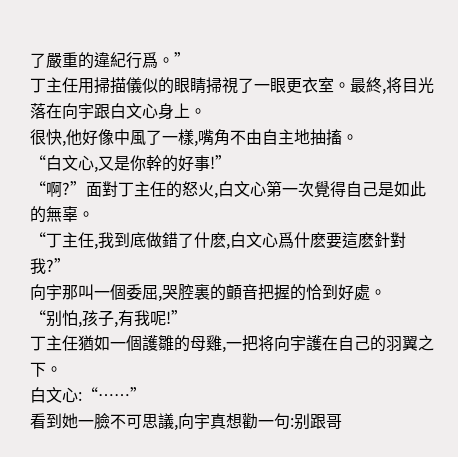了嚴重的違紀行爲。”
丁主任用掃描儀似的眼睛掃視了一眼更衣室。最終,将目光落在向宇跟白文心身上。
很快,他好像中風了一樣,嘴角不由自主地抽搐。
“白文心,又是你幹的好事!”
“啊?”面對丁主任的怒火,白文心第一次覺得自己是如此的無辜。
“丁主任,我到底做錯了什麽,白文心爲什麽要這麽針對我?”
向宇那叫一個委屈,哭腔裏的顫音把握的恰到好處。
“别怕,孩子,有我呢!”
丁主任猶如一個護雛的母雞,一把将向宇護在自己的羽翼之下。
白文心:“……”
看到她一臉不可思議,向宇真想勸一句:别跟哥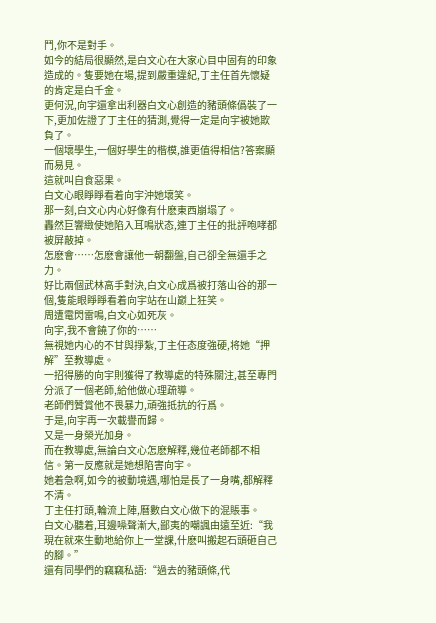鬥,你不是對手。
如今的結局很顯然,是白文心在大家心目中固有的印象造成的。隻要她在場,提到嚴重違紀,丁主任首先懷疑的肯定是白千金。
更何況,向宇還拿出利器白文心創造的豬頭條僞裝了一下,更加佐證了丁主任的猜測,覺得一定是向宇被她欺負了。
一個壞學生,一個好學生的楷模,誰更值得相信?答案顯而易見。
這就叫自食惡果。
白文心眼睜睜看着向宇沖她壞笑。
那一刻,白文心内心好像有什麽東西崩塌了。
轟然巨響緻使她陷入耳鳴狀态,連丁主任的批評咆哮都被屏蔽掉。
怎麽會……怎麽會讓他一朝翻盤,自己卻全無還手之力。
好比兩個武林高手對決,白文心成爲被打落山谷的那一個,隻能眼睜睜看着向宇站在山巅上狂笑。
周遭電閃雷鳴,白文心如死灰。
向宇,我不會饒了你的……
無視她内心的不甘與掙紮,丁主任态度強硬,将她“押解”至教導處。
一招得勝的向宇則獲得了教導處的特殊關注,甚至專門分派了一個老師,給他做心理疏導。
老師們贊賞他不畏暴力,頑強抵抗的行爲。
于是,向宇再一次載譽而歸。
又是一身榮光加身。
而在教導處,無論白文心怎麽解釋,幾位老師都不相信。第一反應就是她想陷害向宇。
她着急啊,如今的被動境遇,哪怕是長了一身嘴,都解釋不清。
丁主任打頭,輪流上陣,曆數白文心做下的混賬事。
白文心聽着,耳邊噪聲漸大,鄙夷的嘲諷由遠至近:“我現在就來生動地給你上一堂課,什麽叫搬起石頭砸自己的腳。”
還有同學們的竊竊私語:“過去的豬頭條,代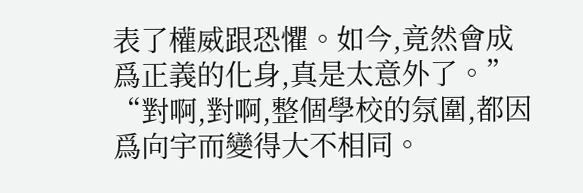表了權威跟恐懼。如今,竟然會成爲正義的化身,真是太意外了。”
“對啊,對啊,整個學校的氛圍,都因爲向宇而變得大不相同。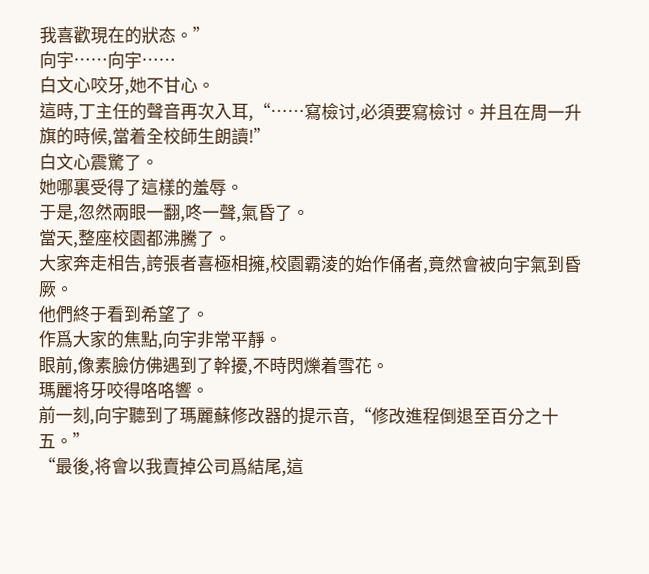我喜歡現在的狀态。”
向宇……向宇……
白文心咬牙,她不甘心。
這時,丁主任的聲音再次入耳,“……寫檢讨,必須要寫檢讨。并且在周一升旗的時候,當着全校師生朗讀!”
白文心震驚了。
她哪裏受得了這樣的羞辱。
于是,忽然兩眼一翻,咚一聲,氣昏了。
當天,整座校園都沸騰了。
大家奔走相告,誇張者喜極相擁,校園霸淩的始作俑者,竟然會被向宇氣到昏厥。
他們終于看到希望了。
作爲大家的焦點,向宇非常平靜。
眼前,像素臉仿佛遇到了幹擾,不時閃爍着雪花。
瑪麗将牙咬得咯咯響。
前一刻,向宇聽到了瑪麗蘇修改器的提示音,“修改進程倒退至百分之十五。”
“最後,将會以我賣掉公司爲結尾,這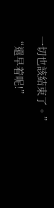一切也該結束了。”
“還早着呢!”